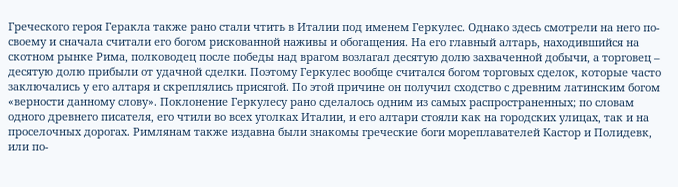Греческого героя Геракла также рано стали чтить в Италии под именем Геркулес. Однако здесь смотрели на него по-своему и сначала считали его богом рискованной наживы и обогащения. На его главный алтарь, находившийся на скотном рынке Рима, полководец после победы над врагом возлагал десятую долю захваченной добычи, а торговец – десятую долю прибыли от удачной сделки. Поэтому Геркулес вообще считался богом торговых сделок, которые часто заключались у его алтаря и скреплялись присягой. По этой причине он получил сходство с древним латинским богом «верности данному слову». Поклонение Геркулесу рано сделалось одним из самых распространенных; по словам одного древнего писателя, его чтили во всех уголках Италии, и его алтари стояли как на городских улицах, так и на проселочных дорогах. Римлянам также издавна были знакомы греческие боги мореплавателей Кастор и Полидевк, или по-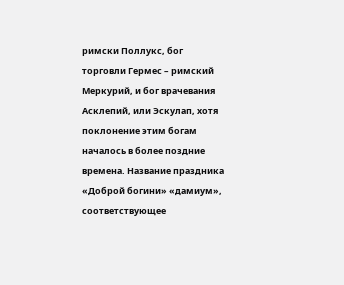римски Поллукс, бог торговли Гермес – римский Меркурий, и бог врачевания Асклепий, или Эскулап, хотя поклонение этим богам началось в более поздние времена. Название праздника «Доброй богини» «дамиум», соответствующее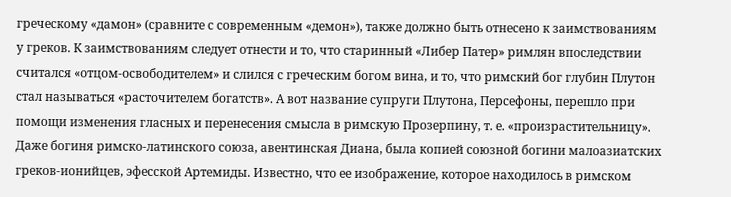греческому «дамон» (сравните с современным «демон»), также должно быть отнесено к заимствованиям у греков. К заимствованиям следует отнести и то, что старинный «Либер Патер» римлян впоследствии считался «отцом-освободителем» и слился с греческим богом вина, и то, что римский бог глубин Плутон стал называться «расточителем богатств». А вот название супруги Плутона, Персефоны, перешло при помощи изменения гласных и перенесения смысла в римскую Прозерпину, т. е. «произрастительницу». Даже богиня римско-латинского союза, авентинская Диана, была копией союзной богини малоазиатских греков-ионийцев, эфесской Артемиды. Известно, что ее изображение, которое находилось в римском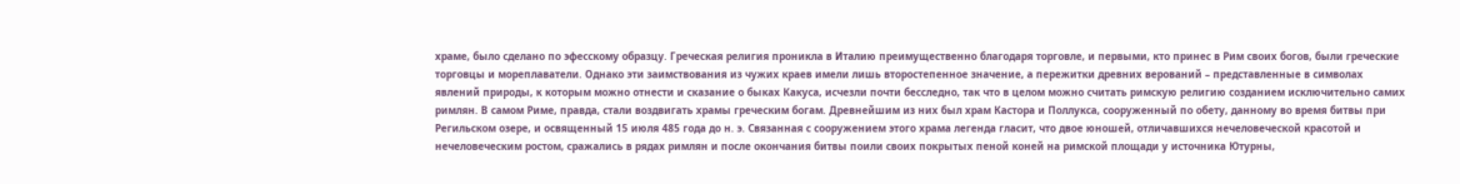храме, было сделано по эфесскому образцу. Греческая религия проникла в Италию преимущественно благодаря торговле, и первыми, кто принес в Рим своих богов, были греческие торговцы и мореплаватели. Однако эти заимствования из чужих краев имели лишь второстепенное значение, а пережитки древних верований – представленные в символах явлений природы, к которым можно отнести и сказание о быках Какуса, исчезли почти бесследно, так что в целом можно считать римскую религию созданием исключительно самих римлян. В самом Риме, правда, стали воздвигать храмы греческим богам. Древнейшим из них был храм Кастора и Поллукса, сооруженный по обету, данному во время битвы при Регильском озере, и освященный 15 июля 485 года до н. э. Связанная с сооружением этого храма легенда гласит, что двое юношей, отличавшихся нечеловеческой красотой и нечеловеческим ростом, сражались в рядах римлян и после окончания битвы поили своих покрытых пеной коней на римской площади у источника Ютурны,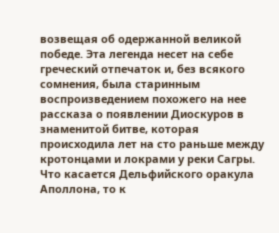возвещая об одержанной великой победе. Эта легенда несет на себе греческий отпечаток и, без всякого сомнения, была старинным воспроизведением похожего на нее рассказа о появлении Диоскуров в знаменитой битве, которая происходила лет на сто раньше между кротонцами и локрами у реки Сагры. Что касается Дельфийского оракула Аполлона, то к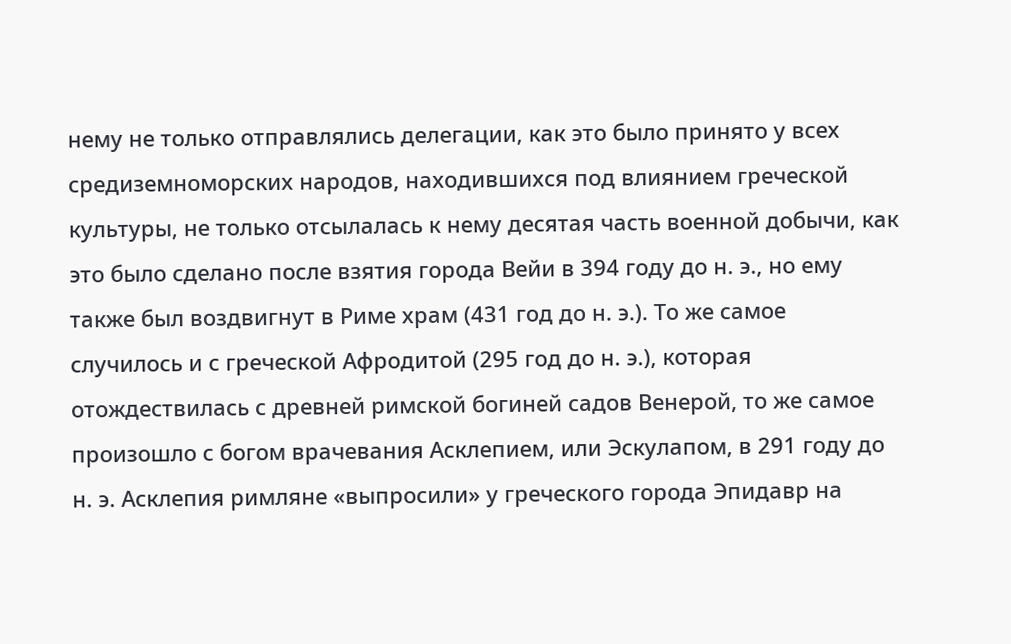нему не только отправлялись делегации, как это было принято у всех средиземноморских народов, находившихся под влиянием греческой культуры, не только отсылалась к нему десятая часть военной добычи, как это было сделано после взятия города Вейи в 394 году до н. э., но ему также был воздвигнут в Риме храм (431 год до н. э.). То же самое случилось и с греческой Афродитой (295 год до н. э.), которая отождествилась с древней римской богиней садов Венерой, то же самое произошло с богом врачевания Асклепием, или Эскулапом, в 291 году до н. э. Асклепия римляне «выпросили» у греческого города Эпидавр на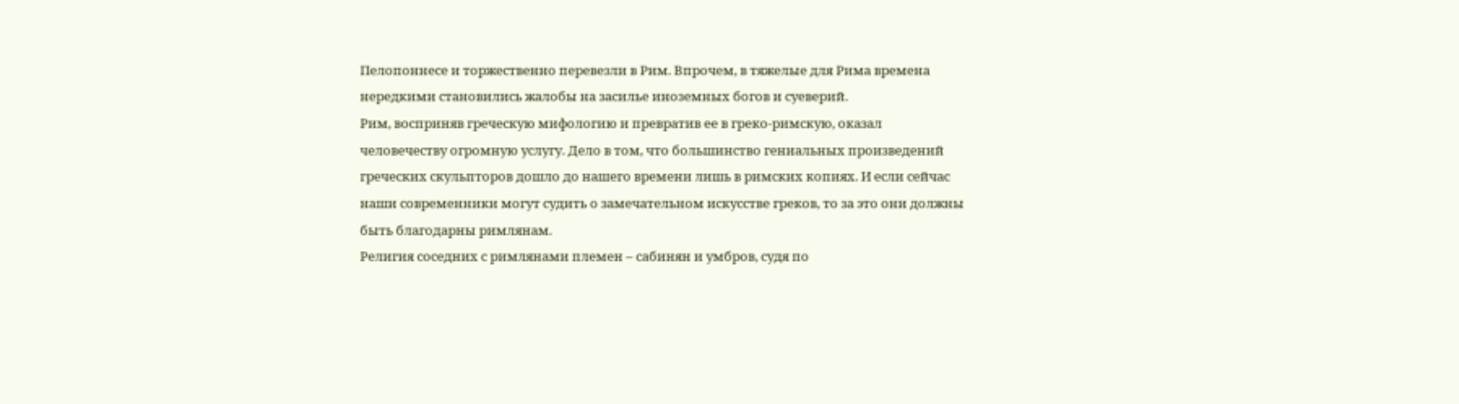Пелопоннесе и торжественно перевезли в Рим. Впрочем, в тяжелые для Рима времена нередкими становились жалобы на засилье иноземных богов и суеверий.
Рим, восприняв греческую мифологию и превратив ее в греко-римскую, оказал человечеству огромную услугу. Дело в том, что большинство гениальных произведений греческих скульпторов дошло до нашего времени лишь в римских копиях. И если сейчас наши современники могут судить о замечательном искусстве греков, то за это они должны быть благодарны римлянам.
Религия соседних с римлянами племен – сабинян и умбров, судя по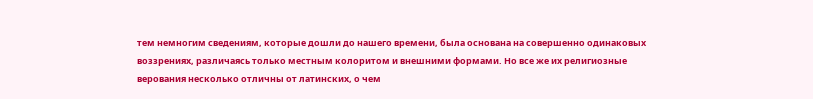тем немногим сведениям, которые дошли до нашего времени, была основана на совершенно одинаковых воззрениях, различаясь только местным колоритом и внешними формами. Но все же их религиозные верования несколько отличны от латинских, о чем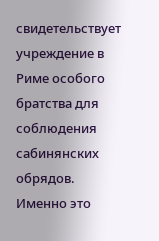свидетельствует учреждение в Риме особого братства для соблюдения сабинянских обрядов. Именно это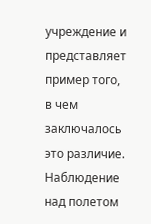учреждение и представляет пример того, в чем заключалось это различие. Наблюдение над полетом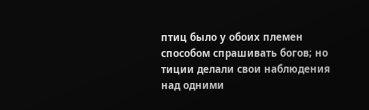птиц было у обоих племен способом спрашивать богов; но тиции делали свои наблюдения над одними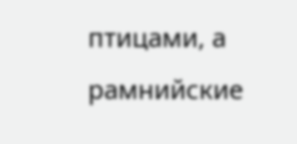птицами, а рамнийские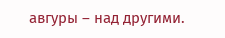авгуры – над другими.